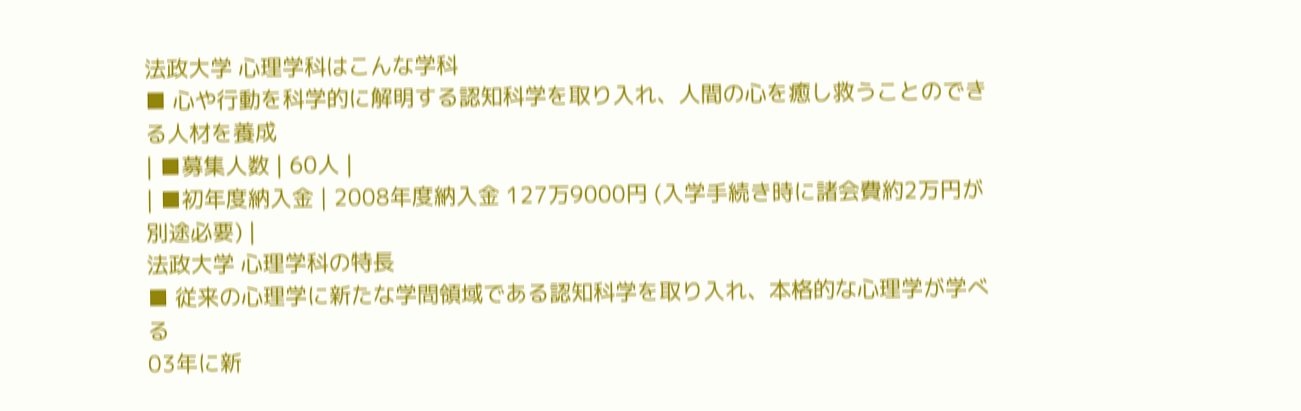法政大学 心理学科はこんな学科
■ 心や行動を科学的に解明する認知科学を取り入れ、人間の心を癒し救うことのできる人材を養成
| ■募集人数 | 60人 |
| ■初年度納入金 | 2008年度納入金 127万9000円 (入学手続き時に諸会費約2万円が別途必要) |
法政大学 心理学科の特長
■ 従来の心理学に新たな学問領域である認知科学を取り入れ、本格的な心理学が学べる
03年に新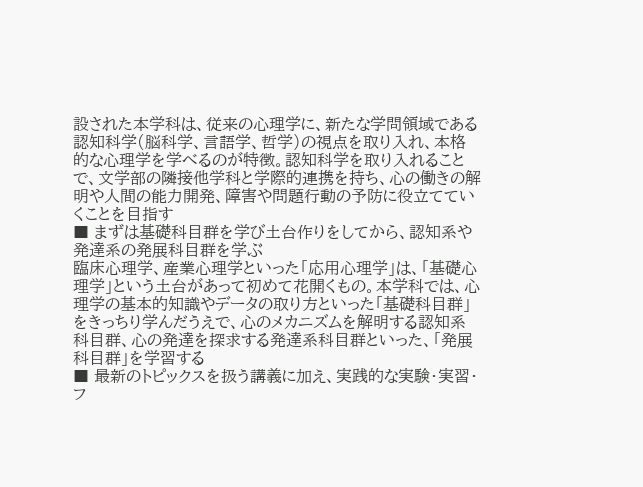設された本学科は、従来の心理学に、新たな学問領域である認知科学(脳科学、言語学、哲学)の視点を取り入れ、本格的な心理学を学べるのが特徴。認知科学を取り入れることで、文学部の隣接他学科と学際的連携を持ち、心の働きの解明や人間の能力開発、障害や問題行動の予防に役立てていくことを目指す
■ まずは基礎科目群を学び土台作りをしてから、認知系や発達系の発展科目群を学ぶ
臨床心理学、産業心理学といった「応用心理学」は、「基礎心理学」という土台があって初めて花開くもの。本学科では、心理学の基本的知識やデータの取り方といった「基礎科目群」をきっちり学んだうえで、心のメカニズムを解明する認知系科目群、心の発達を探求する発達系科目群といった、「発展科目群」を学習する
■ 最新のトピックスを扱う講義に加え、実践的な実験・実習・フ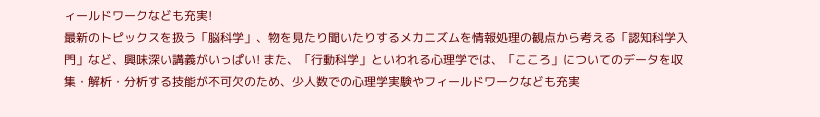ィールドワークなども充実!
最新のトピックスを扱う「脳科学」、物を見たり聞いたりするメカニズムを情報処理の観点から考える「認知科学入門」など、興味深い講義がいっぱい! また、「行動科学」といわれる心理学では、「こころ」についてのデータを収集・解析・分析する技能が不可欠のため、少人数での心理学実験やフィールドワークなども充実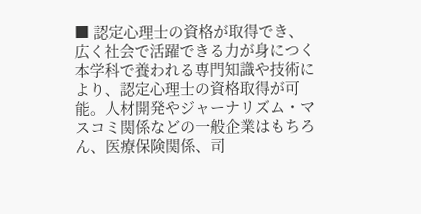■ 認定心理士の資格が取得でき、広く社会で活躍できる力が身につく
本学科で養われる専門知識や技術により、認定心理士の資格取得が可能。人材開発やジャーナリズム・マスコミ関係などの一般企業はもちろん、医療保険関係、司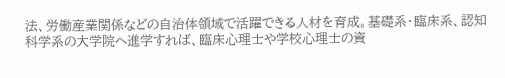法、労働産業関係などの自治体領域で活躍できる人材を育成。基礎系・臨床系、認知科学系の大学院へ進学すれば、臨床心理士や学校心理士の資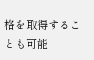格を取得することも可能